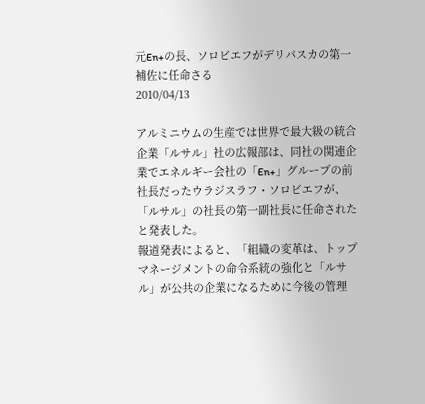元En+の長、ソロビエフがデリパスカの第一補佐に任命さる
2010/04/13

アルミニウムの生産では世界で最大級の統合企業「ルサル」社の広報部は、同社の関連企業でエネルギー会社の「En+」グループの前社長だったウラジスラフ・ソロビエフが、「ルサル」の社長の第一副社長に任命されたと発表した。
報道発表によると、「組織の変革は、トップマネージメントの命令系統の強化と「ルサル」が公共の企業になるために今後の管理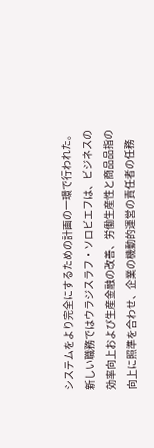システムをより完全にするための計画の一環で行われた。新しい職務ではウラジスラフ・ソロビエフは、ビジネスの効率向上および生産金融の改善、労働生産性と商品品指の向上に照準を合わせ、企業の機動的運営の責任者の任務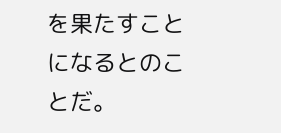を果たすことになるとのことだ。